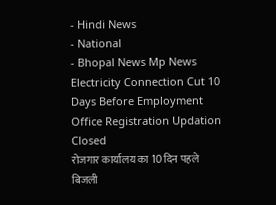- Hindi News
- National
- Bhopal News Mp News Electricity Connection Cut 10 Days Before Employment Office Registration Updation Closed
रोजगार कार्यालय का 10 दिन पहले बिजली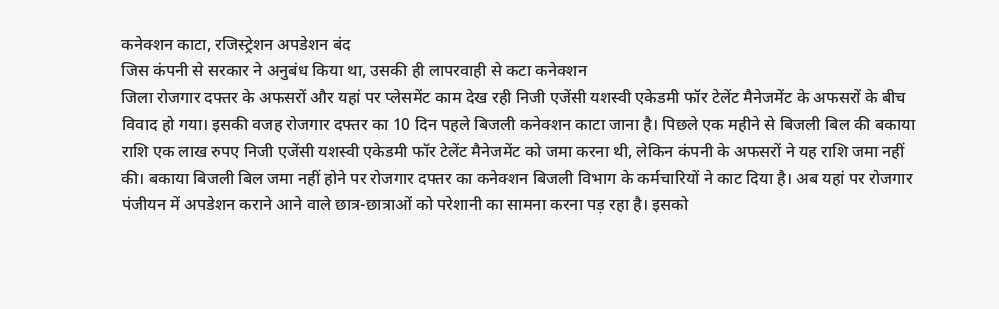कनेक्शन काटा, रजिस्ट्रेशन अपडेशन बंद
जिस कंपनी से सरकार ने अनुबंध किया था, उसकी ही लापरवाही से कटा कनेक्शन
जिला रोजगार दफ्तर के अफसरों और यहां पर प्लेसमेंट काम देख रही निजी एजेंसी यशस्वी एकेडमी फॉर टेलेंट मैनेजमेंट के अफसरों के बीच विवाद हो गया। इसकी वजह रोजगार दफ्तर का 10 दिन पहले बिजली कनेक्शन काटा जाना है। पिछले एक महीने से बिजली बिल की बकाया राशि एक लाख रुपए निजी एजेंसी यशस्वी एकेडमी फॉर टेलेंट मैनेजमेंट को जमा करना थी, लेकिन कंपनी के अफसरों ने यह राशि जमा नहीं की। बकाया बिजली बिल जमा नहीं होने पर रोजगार दफ्तर का कनेक्शन बिजली विभाग के कर्मचारियों ने काट दिया है। अब यहां पर रोजगार पंजीयन में अपडेशन कराने आने वाले छात्र-छात्राओं को परेशानी का सामना करना पड़ रहा है। इसको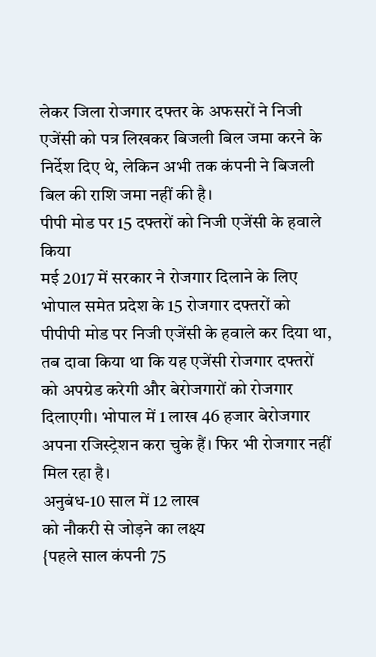लेकर जिला रोजगार दफ्तर के अफसरों ने निजी एजेंसी को पत्र लिखकर बिजली बिल जमा करने के निर्देश दिए थे, लेकिन अभी तक कंपनी ने बिजली बिल की राशि जमा नहीं की है।
पीपी मोड पर 15 दफ्तरों को निजी एजेंसी के हवाले किया
मई 2017 में सरकार ने रोजगार दिलाने के लिए भोपाल समेत प्रदेश के 15 रोजगार दफ्तरों को पीपीपी मोड पर निजी एजेंसी के हवाले कर दिया था, तब दावा किया था कि यह एजेंसी रोजगार दफ्तरों को अपग्रेड करेगी और बेरोजगारों को रोजगार दिलाएगी। भोपाल में 1 लाख 46 हजार बेरोजगार अपना रजिस्ट्रेशन करा चुके हैं। फिर भी रोजगार नहीं मिल रहा है।
अनुबंध-10 साल में 12 लाख
को नौकरी से जोड़ने का लक्ष्य
{पहले साल कंपनी 75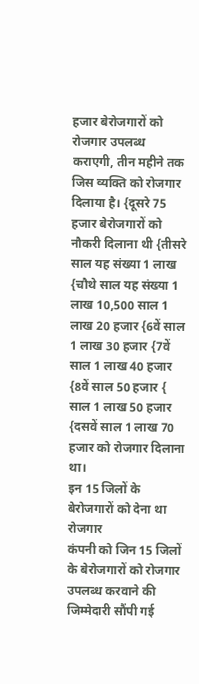हजार बेरोजगारों को रोजगार उपलब्ध कराएगी, तीन महीने तक जिस व्यक्ति को रोजगार दिलाया है। {दूसरे 75 हजार बेरोजगारों को नौकरी दिलाना थी {तीसरे साल यह संख्या 1 लाख {चौथे साल यह संख्या 1 लाख 10,500 साल 1 लाख 20 हजार {6वें साल 1 लाख 30 हजार {7वें साल 1 लाख 40 हजार {8वें साल 50 हजार { साल 1 लाख 50 हजार {दसवें साल 1 लाख 70 हजार को रोजगार दिलाना था।
इन 15 जिलों के बेरोजगारों को देना था रोजगार
कंपनी को जिन 15 जिलों के बेरोजगारों को रोजगार उपलब्ध करवाने की जिम्मेदारी सौंपी गई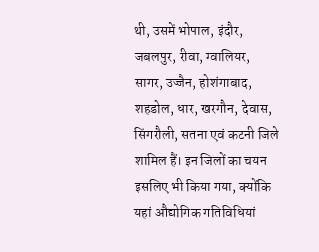थी, उसमें भोपाल, इंदौर, जबलपुर, रीवा, ग्वालियर, सागर, उज्जैन, होशंगाबाद, शहडोल, धार, खरगौन, देवास, सिंगरौली, सतना एवं कटनी जिले शामिल हैं। इन जिलों का चयन इसलिए भी किया गया, क्योंकि यहां औद्योगिक गतिविधियां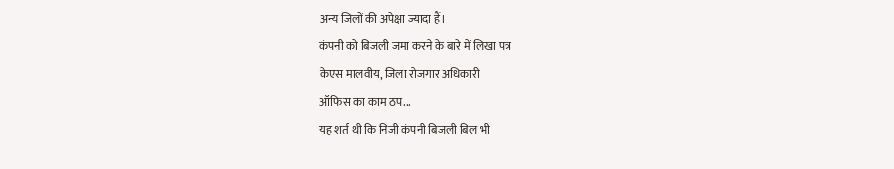अन्य जिलों की अपेक्षा ज्यादा हैं।
कंपनी को बिजली जमा करने के बारे में लिखा पत्र
केएस मालवीय, जिला रोजगार अधिकारी
ऑफिस का काम ठप...
यह शर्त थी कि निजी कंपनी बिजली बिल भी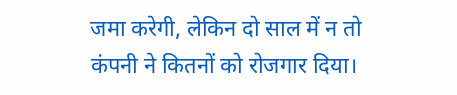जमा करेगी, लेकिन दो साल में न तो कंपनी ने कितनों को रोजगार दिया।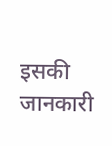इसकी जानकारी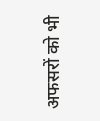अफसरों को भी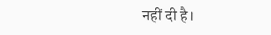नहीं दी है।